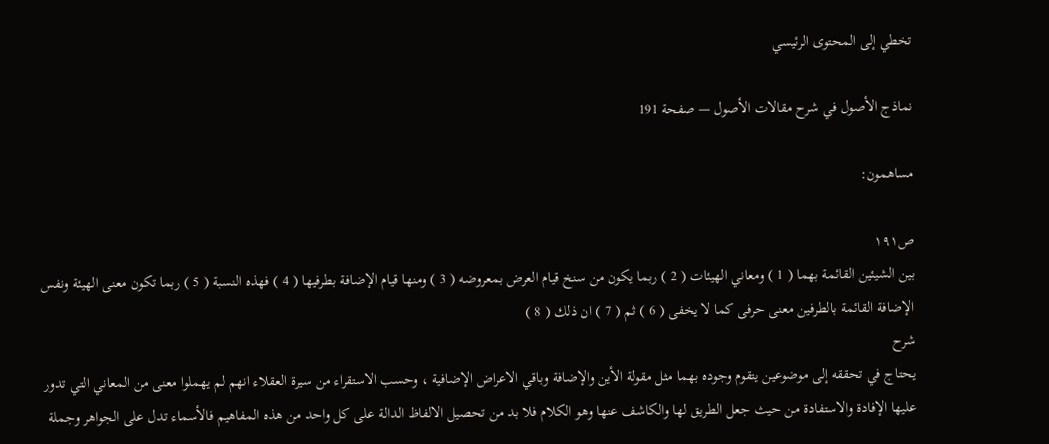تخطي إلى المحتوى الرئيسي

نماذج الأصول في شرح مقالات الأصول — صفحة 191

مساهمون:

ص١٩١
بين الشيئين القائمة بهما ( 1 ) ومعاني الهيئات ( 2 ) ربما يكون من سنخ قيام العرض بمعروضه ( 3 ) ومنها قيام الإضافة بطرفيها ( 4 ) فهذه النسبة ( 5 ) ربما تكون معنى الهيئة ونفس الإضافة القائمة بالطرفين معنى حرفى كما لا يخفى ( 6 ) ثم ( 7 ) ان ذلك ( 8 )
شرح
يحتاج في تحققه إلى موضوعين يتقوم وجوده بهما مثل مقولة الأين والإضافة وباقي الاعراض الإضافية ، وحسب الاستقراء من سيرة العقلاء انهم لم يهملوا معنى من المعاني التي تدور عليها الإفادة والاستفادة من حيث جعل الطريق لها والكاشف عنها وهو الكلام فلا بد من تحصيل الالفاظ الدالة على كل واحد من هذه المفاهيم فالأسماء تدل على الجواهر وجملة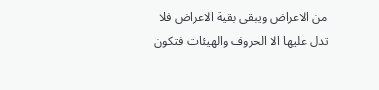من الاعراض ويبقى بقية الاعراض فلا تدل عليها الا الحروف والهيئات فتكون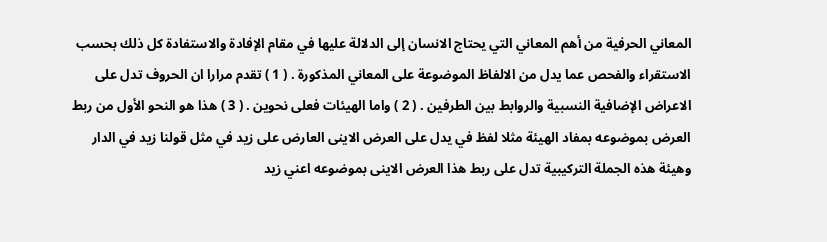المعاني الحرفية من أهم المعاني التي يحتاج الانسان إلى الدلالة عليها في مقام الإفادة والاستفادة كل ذلك بحسب الاستقراء والفحص عما يدل من الالفاظ الموضوعة على المعاني المذكورة . ( 1 ) تقدم مرارا ان الحروف تدل على الاعراض الإضافية النسبية والروابط بين الطرفين . ( 2 ) واما الهيئات فعلى نحوين . ( 3 ) هذا هو النحو الأول من ربط العرض بموضوعه بمفاد الهيئة مثلا لفظ في يدل على العرض الاينى العارض على زيد في مثل قولنا زيد في الدار وهيئة هذه الجملة التركيبية تدل على ربط هذا العرض الاينى بموضوعه اعني زيد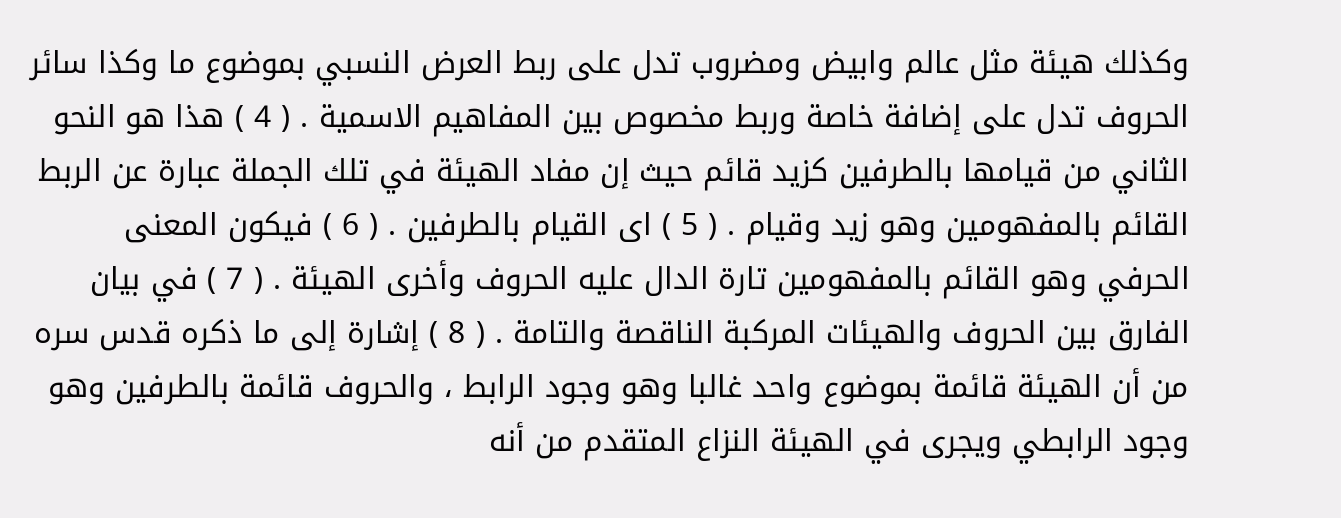وكذلك هيئة مثل عالم وابيض ومضروب تدل على ربط العرض النسبي بموضوع ما وكذا سائر الحروف تدل على إضافة خاصة وربط مخصوص بين المفاهيم الاسمية . ( 4 ) هذا هو النحو الثاني من قيامها بالطرفين كزيد قائم حيث إن مفاد الهيئة في تلك الجملة عبارة عن الربط القائم بالمفهومين وهو زيد وقيام . ( 5 ) اى القيام بالطرفين . ( 6 ) فيكون المعنى الحرفي وهو القائم بالمفهومين تارة الدال عليه الحروف وأخرى الهيئة . ( 7 ) في بيان الفارق بين الحروف والهيئات المركبة الناقصة والتامة . ( 8 ) إشارة إلى ما ذكره قدس سره من أن الهيئة قائمة بموضوع واحد غالبا وهو وجود الرابط ، والحروف قائمة بالطرفين وهو وجود الرابطي ويجرى في الهيئة النزاع المتقدم من أنه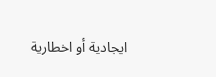ايجادية أو اخطارية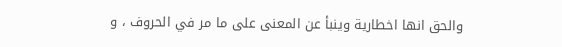والحق انها اخطارية وينبأ عن المعنى على ما مر في الحروف ، و